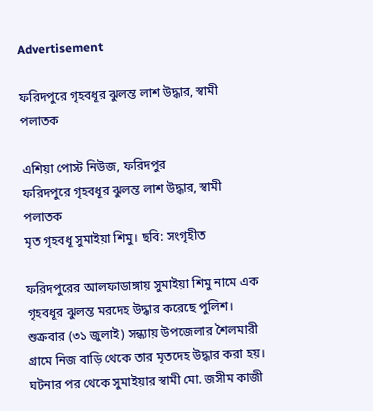Advertisement

ফরিদপুরে গৃহবধূর ঝুলন্ত লাশ উদ্ধার, স্বামী পলাতক

এশিয়া পোস্ট নিউজ, ফরিদপুর
ফরিদপুরে গৃহবধূর ঝুলন্ত লাশ উদ্ধার, স্বামী পলাতক
মৃত গৃহবধূ সুমাইয়া শিমু। ছবি: সংগৃহীত

ফরিদপুরের আলফাডাঙ্গায় সুমাইয়া শিমু নামে এক গৃহবধূর ঝুলন্ত মরদেহ উদ্ধার করেছে পুলিশ। শুক্রবার (৩১ জুলাই) সন্ধ্যায় উপজেলার শৈলমারী গ্রামে নিজ বাড়ি থেকে তার মৃতদেহ উদ্ধার করা হয়। ঘটনার পর থেকে সুমাইয়ার স্বামী মো. জসীম কাজী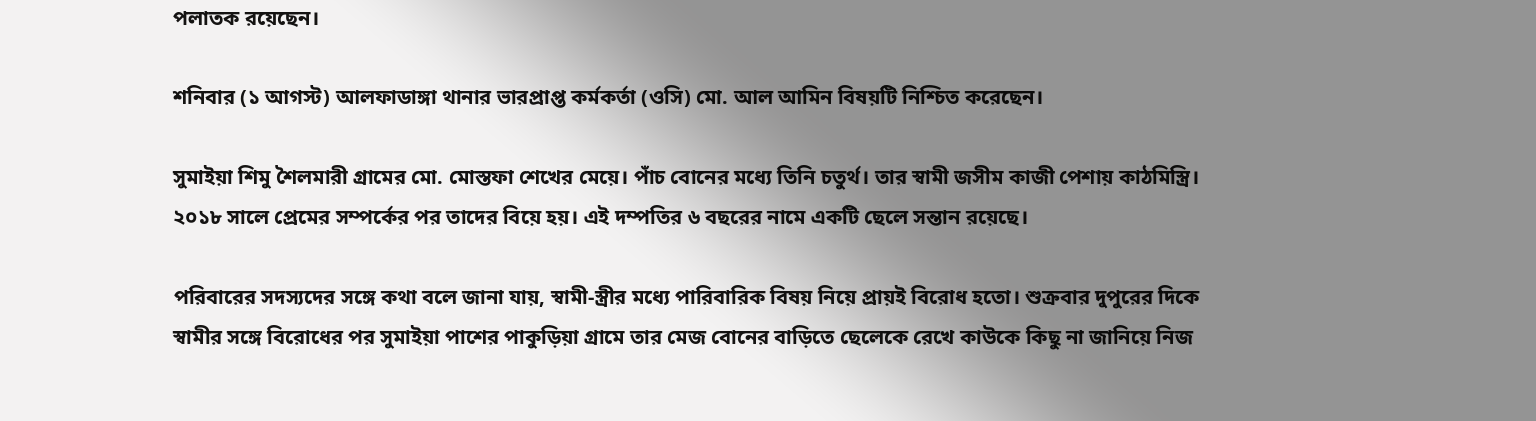পলাতক রয়েছেন।

শনিবার (১ আগস্ট) আলফাডাঙ্গা থানার ভারপ্রাপ্ত কর্মকর্তা (ওসি) মো. আল আমিন বিষয়টি নিশ্চিত করেছেন।

সুমাইয়া শিমু শৈলমারী গ্রামের মো. মোস্তফা শেখের মেয়ে। পাঁচ বোনের মধ্যে তিনি চতুর্থ। তার স্বামী জসীম কাজী পেশায় কাঠমিস্ত্রি। ২০১৮ সালে প্রেমের সম্পর্কের পর তাদের বিয়ে হয়। এই দম্পতির ৬ বছরের নামে একটি ছেলে সন্তান রয়েছে।

পরিবারের সদস্যদের সঙ্গে কথা বলে জানা যায়, স্বামী-স্ত্রীর মধ্যে পারিবারিক বিষয় নিয়ে প্রায়ই বিরোধ হতো। শুক্রবার দুপুরের দিকে স্বামীর সঙ্গে বিরোধের পর সুমাইয়া পাশের পাকুড়িয়া গ্রামে তার মেজ বোনের বাড়িতে ছেলেকে রেখে কাউকে কিছু না জানিয়ে নিজ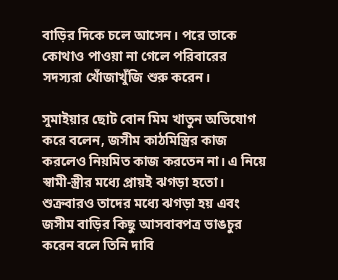বাড়ির দিকে চলে আসেন। পরে তাকে কোথাও পাওয়া না গেলে পরিবারের সদস্যরা খোঁজাখুঁজি শুরু করেন।

সুমাইয়ার ছোট বোন মিম খাতুন অভিযোগ করে বলেন, জসীম কাঠমিস্ত্রির কাজ করলেও নিয়মিত কাজ করতেন না। এ নিয়ে স্বামী-স্ত্রীর মধ্যে প্রায়ই ঝগড়া হতো। শুক্রবারও তাদের মধ্যে ঝগড়া হয় এবং জসীম বাড়ির কিছু আসবাবপত্র ভাঙচুর করেন বলে তিনি দাবি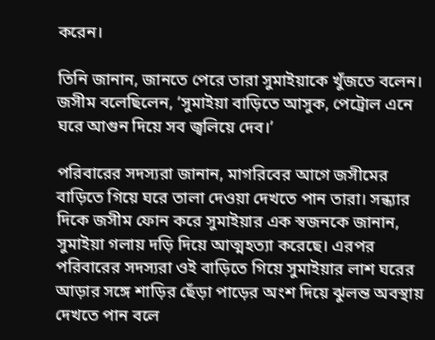করেন।

তিনি জানান, জানতে পেরে তারা সুমাইয়াকে খুঁজতে বলেন। জসীম বলেছিলেন, ‘সুমাইয়া বাড়িতে আসুক, পেট্রোল এনে ঘরে আগুন দিয়ে সব জ্বলিয়ে দেব।’

পরিবারের সদস্যরা জানান, মাগরিবের আগে জসীমের বাড়িতে গিয়ে ঘরে তালা দেওয়া দেখতে পান তারা। সন্ধ্যার দিকে জসীম ফোন করে সুমাইয়ার এক স্বজনকে জানান, সুমাইয়া গলায় দড়ি দিয়ে আত্মহত্যা করেছে। এরপর পরিবারের সদস্যরা ওই বাড়িতে গিয়ে সুমাইয়ার লাশ ঘরের আড়ার সঙ্গে শাড়ির ছেঁড়া পাড়ের অংশ দিয়ে ঝুলন্ত অবস্থায় দেখতে পান বলে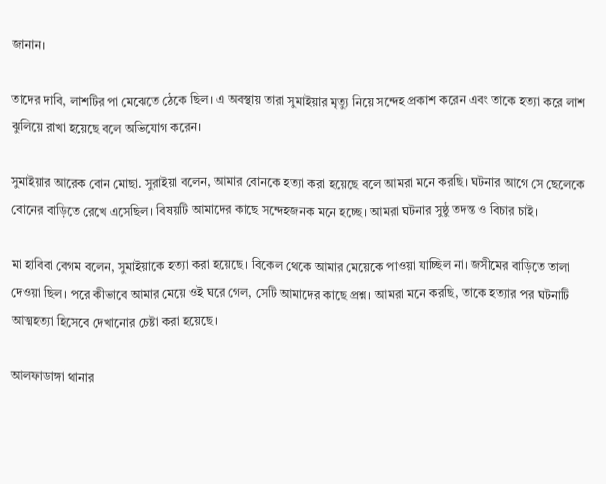জানান।

তাদের দাবি, লাশটির পা মেঝেতে ঠেকে ছিল। এ অবস্থায় তারা সুমাইয়ার মৃত্যু নিয়ে সন্দেহ প্রকাশ করেন এবং তাকে হত্যা করে লাশ ঝুলিয়ে রাখা হয়েছে বলে অভিযোগ করেন।

সুমাইয়ার আরেক বোন মোছা. সুরাইয়া বলেন, আমার বোনকে হত্যা করা হয়েছে বলে আমরা মনে করছি। ঘটনার আগে সে ছেলেকে বোনের বাড়িতে রেখে এসেছিল। বিষয়টি আমাদের কাছে সন্দেহজনক মনে হচ্ছে। আমরা ঘটনার সুষ্ঠু তদন্ত ও বিচার চাই।

মা হাবিবা বেগম বলেন, সুমাইয়াকে হত্যা করা হয়েছে। বিকেল থেকে আমার মেয়েকে পাওয়া যাচ্ছিল না। জসীমের বাড়িতে তালা দেওয়া ছিল। পরে কীভাবে আমার মেয়ে ওই ঘরে গেল, সেটি আমাদের কাছে প্রশ্ন। আমরা মনে করছি, তাকে হত্যার পর ঘটনাটি আত্মহত্যা হিসেবে দেখানোর চেষ্টা করা হয়েছে।

আলফাডাঙ্গা থানার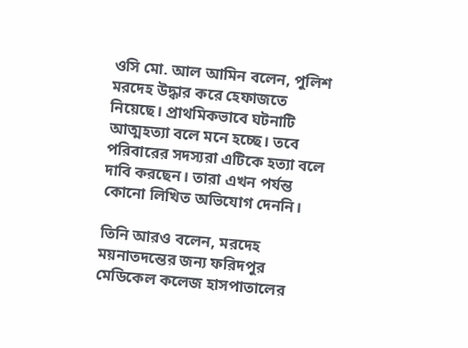ওসি মো. আল আমিন বলেন, পুলিশ মরদেহ উদ্ধার করে হেফাজতে নিয়েছে। প্রাথমিকভাবে ঘটনাটি আত্মহত্যা বলে মনে হচ্ছে। তবে পরিবারের সদস্যরা এটিকে হত্যা বলে দাবি করছেন। তারা এখন পর্যন্ত কোনো লিখিত অভিযোগ দেননি।

তিনি আরও বলেন, মরদেহ ময়নাতদন্তের জন্য ফরিদপুর মেডিকেল কলেজ হাসপাতালের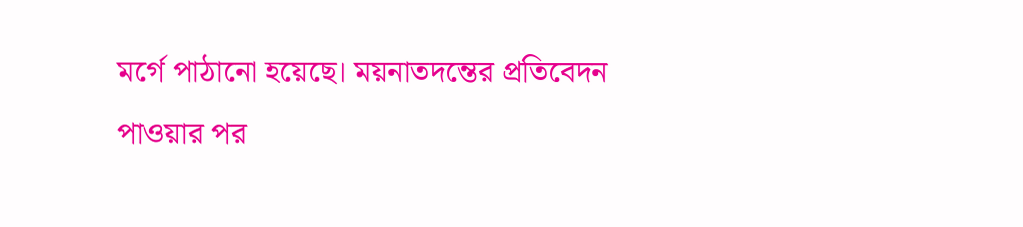মর্গে পাঠানো হয়েছে। ময়নাতদন্তের প্রতিবেদন পাওয়ার পর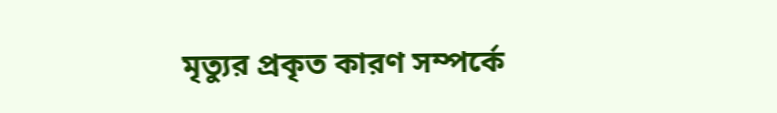মৃত্যুর প্রকৃত কারণ সম্পর্কে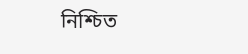নিশ্চিত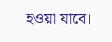হওয়া যাবে।